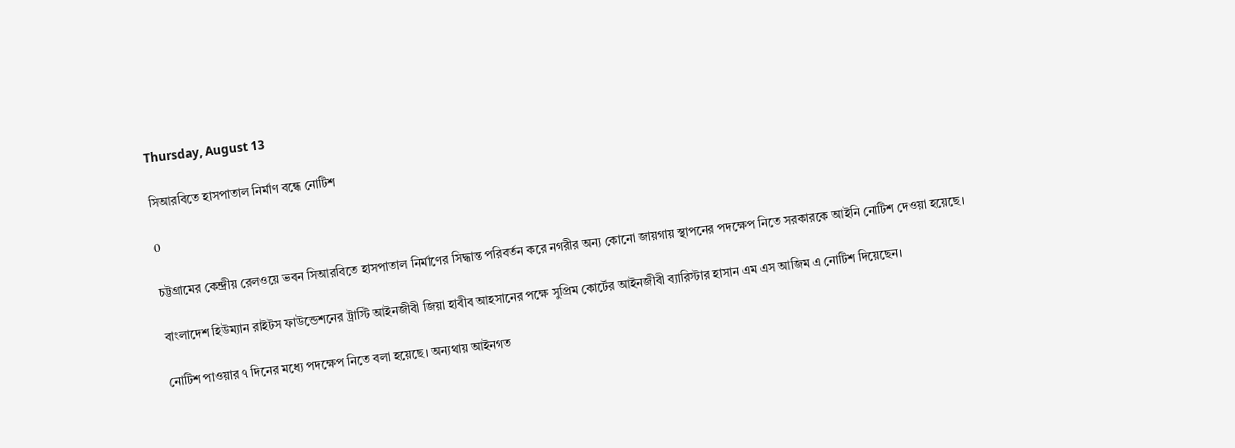Thursday, August 13

সিআরবিতে হাসপাতাল নির্মাণ বন্ধে নোটিশ

0

চট্টগ্রামের কেন্দ্রীয় রেলওয়ে ভবন সিআরবিতে হাসপাতাল নির্মাণের সিদ্ধান্ত পরিবর্তন করে নগরীর অন্য কোনো জায়গায় স্থাপনের পদক্ষেপ নিতে সরকারকে আইনি নোটিশ দেওয়া হয়েছে।

বাংলাদেশ হিউম্যান রাইটস ফাউন্ডেশনের ট্রাস্টি আইনজীবী জিয়া হাবীব আহসানের পক্ষে সুপ্রিম কোর্টের আইনজীবী ব্যারিস্টার হাসান এম এস আজিম এ নোটিশ দিয়েছেন।

নোটিশ পাওয়ার ৭ দিনের মধ্যে পদক্ষেপ নিতে বলা হয়েছে। অন্যথায় আইনগত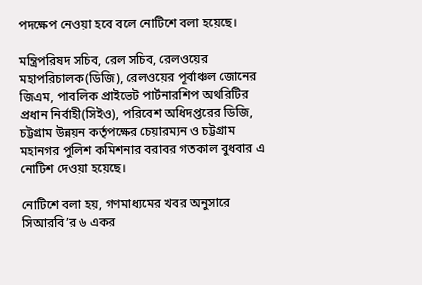পদক্ষেপ নেওয়া হবে বলে নোটিশে বলা হয়েছে।

মন্ত্রিপরিষদ সচিব, রেল সচিব, রেলওয়ের মহাপরিচালক(ডিজি), রেলওয়ের পূর্বাঞ্চল জোনের জিএম, পাবলিক প্রাইভেট পার্টনারশিপ অথরিটির প্রধান নির্বাহী(সিইও), পরিবেশ অধিদপ্তরের ডিজি, চট্টগ্রাম উন্নয়ন কর্তৃপক্ষের চেয়ারম্যন ও চট্টগ্রাম মহানগর পুলিশ কমিশনার বরাবর গতকাল বুধবার এ নোটিশ দেওয়া হয়েছে।

নোটিশে বলা হয়, গণমাধ্যমের খবর অনুসারে সিআরবি’র ৬ একর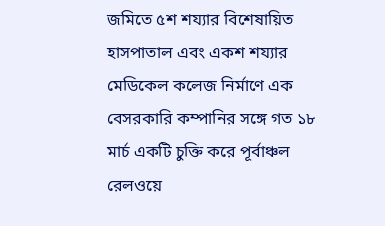জমিতে ৫শ শয্যার বিশেষায়িত হাসপাতাল এবং একশ শয্যার মেডিকেল কলেজ নির্মাণে এক বেসরকারি কম্পানির সঙ্গে গত ১৮ মার্চ একটি চুক্তি করে পূর্বাঞ্চল রেলওয়ে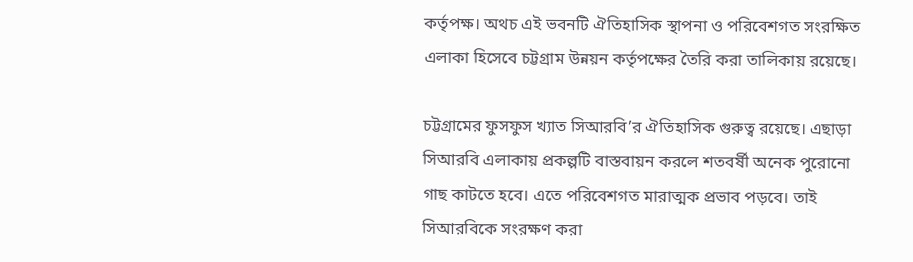কর্তৃপক্ষ। অথচ এই ভবনটি ঐতিহাসিক স্থাপনা ও পরিবেশগত সংরক্ষিত এলাকা হিসেবে চট্টগ্রাম উন্নয়ন কর্তৃপক্ষের তৈরি করা তালিকায় রয়েছে।

চট্টগ্রামের ফুসফুস খ্যাত সিআরবি’র ঐতিহাসিক গুরুত্ব রয়েছে। এছাড়া সিআরবি এলাকায় প্রকল্পটি বাস্তবায়ন করলে শতবর্ষী অনেক পুরোনো গাছ কাটতে হবে। এতে পরিবেশগত মারাত্মক প্রভাব পড়বে। তাই সিআরবিকে সংরক্ষণ করা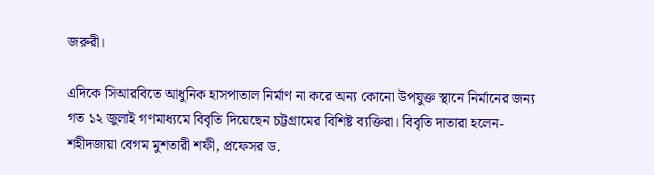জরুরী।

এদিকে সিআরবিতে আধুনিক হাসপাতাল নির্মাণ না করে অন্য কোনো উপযুক্ত স্থানে নির্মানের জন্য গত ১২ জুলাই গণমাধ্যমে বিবৃতি দিয়েছেন চট্টগ্রামের বিশিষ্ট ব্যক্তিরা। বিবৃতি দাতারা হলেন- শহীদজায়া বেগম মুশতারী শফী, প্রফেসর ড.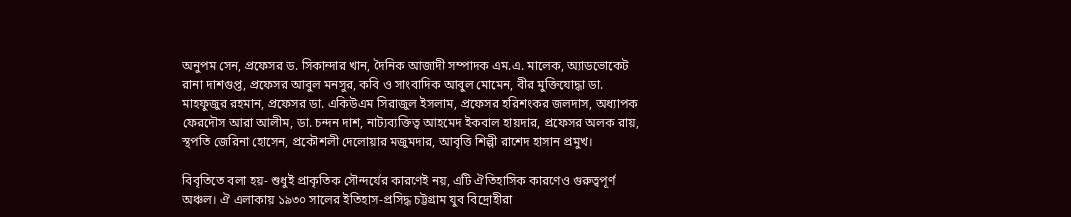অনুপম সেন, প্রফেসর ড. সিকান্দার খান, দৈনিক আজাদী সম্পাদক এম.এ. মালেক, অ্যাডভোকেট রানা দাশগুপ্ত, প্রফেসর আবুল মনসুর, কবি ও সাংবাদিক আবুল মোমেন, বীর মুক্তিযোদ্ধা ডা. মাহফুজুর রহমান, প্রফেসর ডা. একিউএম সিরাজুল ইসলাম, প্রফেসর হরিশংকর জলদাস, অধ্যাপক ফেরদৌস আরা আলীম, ডা. চন্দন দাশ, নাট্যব্যক্তিত্ব আহমেদ ইকবাল হায়দার, প্রফেসর অলক রায়, স্থপতি জেরিনা হোসেন, প্রকৌশলী দেলোয়ার মজুমদার, আবৃত্তি শিল্পী রাশেদ হাসান প্রমুখ।

বিবৃতিতে বলা হয়- শুধুই প্রাকৃতিক সৌন্দর্যের কারণেই নয়, এটি ঐতিহাসিক কারণেও গুরুত্বপূর্ণ অঞ্চল। ঐ এলাকায় ১৯৩০ সালের ইতিহাস-প্রসিদ্ধ চট্টগ্রাম যুব বিদ্রোহীরা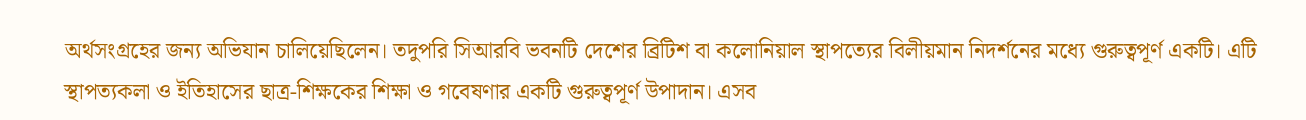অর্থসংগ্রহের জন্য অভিযান চালিয়েছিলেন। তদুপরি সিআরবি ভবনটি দেশের ব্রিটিশ বা কলোনিয়াল স্থাপত্যের বিলীয়মান নিদর্শনের মধ্যে গুরুত্বপূর্ণ একটি। এটি স্থাপত্যকলা ও ইতিহাসের ছাত্র-শিক্ষকের শিক্ষা ও গবেষণার একটি গুরুত্বপূর্ণ উপাদান। এসব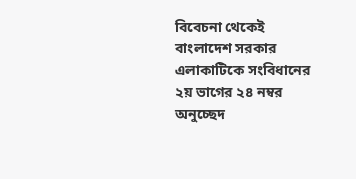বিবেচনা থেকেই বাংলাদেশ সরকার এলাকাটিকে সংবিধানের ২য় ভাগের ২৪ নম্বর অনুচ্ছেদ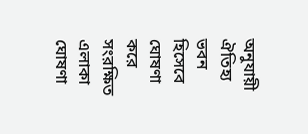অনুযায়ী ঐতিহ্য ভবন হিসেবে ঘোষণা করে সংরক্ষিত এলাকা ঘোষণা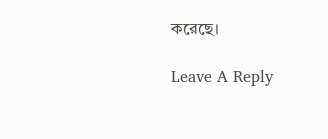করেছে।

Leave A Reply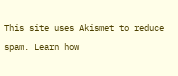This site uses Akismet to reduce spam. Learn how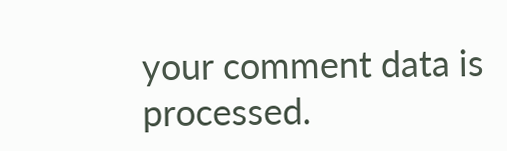your comment data is processed.